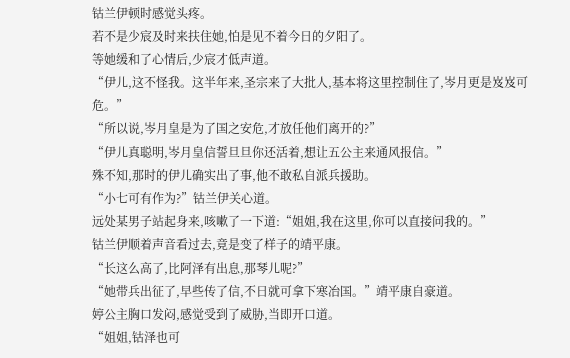钴兰伊顿时感觉头疼。
若不是少宸及时来扶住她,怕是见不着今日的夕阳了。
等她缓和了心情后,少宸才低声道。
“伊儿,这不怪我。这半年来,圣宗来了大批人,基本将这里控制住了,岑月更是岌岌可危。”
“所以说,岑月皇是为了国之安危,才放任他们离开的?”
“伊儿真聪明,岑月皇信誓旦旦你还活着,想让五公主来通风报信。”
殊不知,那时的伊儿确实出了事,他不敢私自派兵援助。
“小七可有作为?”钴兰伊关心道。
远处某男子站起身来,咳嗽了一下道:“姐姐,我在这里,你可以直接问我的。”
钴兰伊顺着声音看过去,竟是变了样子的靖平康。
“长这么高了,比阿泽有出息,那琴儿呢?”
“她带兵出征了,早些传了信,不日就可拿下寒冶国。”靖平康自豪道。
婷公主胸口发闷,感觉受到了威胁,当即开口道。
“姐姐,钴泽也可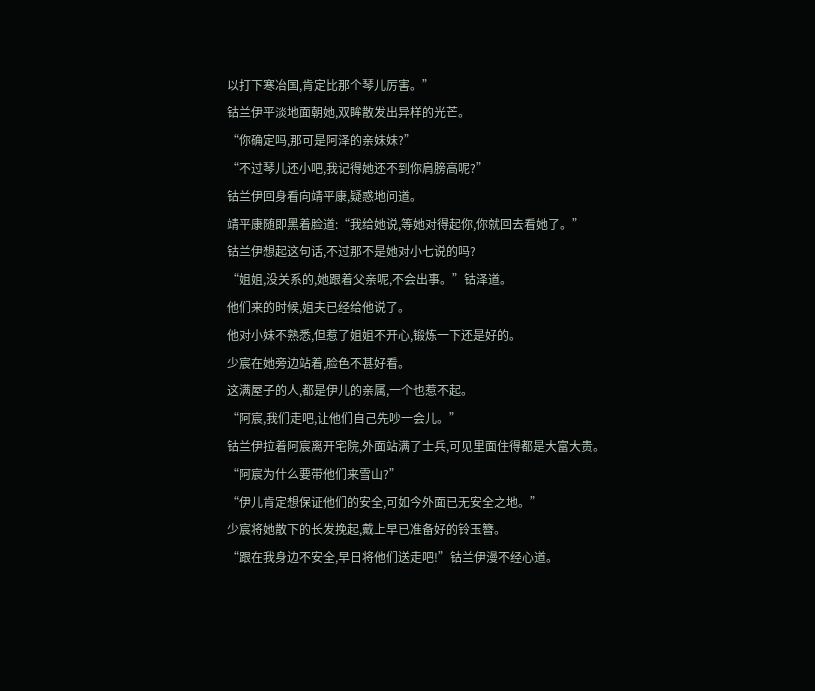以打下寒冶国,肯定比那个琴儿厉害。”
钴兰伊平淡地面朝她,双眸散发出异样的光芒。
“你确定吗,那可是阿泽的亲妹妹?”
“不过琴儿还小吧,我记得她还不到你肩膀高呢?”
钴兰伊回身看向靖平康,疑惑地问道。
靖平康随即黑着脸道:“我给她说,等她对得起你,你就回去看她了。”
钴兰伊想起这句话,不过那不是她对小七说的吗?
“姐姐,没关系的,她跟着父亲呢,不会出事。”钴泽道。
他们来的时候,姐夫已经给他说了。
他对小妹不熟悉,但惹了姐姐不开心,锻炼一下还是好的。
少宸在她旁边站着,脸色不甚好看。
这满屋子的人,都是伊儿的亲属,一个也惹不起。
“阿宸,我们走吧,让他们自己先吵一会儿。”
钴兰伊拉着阿宸离开宅院,外面站满了士兵,可见里面住得都是大富大贵。
“阿宸为什么要带他们来雪山?”
“伊儿肯定想保证他们的安全,可如今外面已无安全之地。”
少宸将她散下的长发挽起,戴上早已准备好的铃玉簪。
“跟在我身边不安全,早日将他们送走吧!”钴兰伊漫不经心道。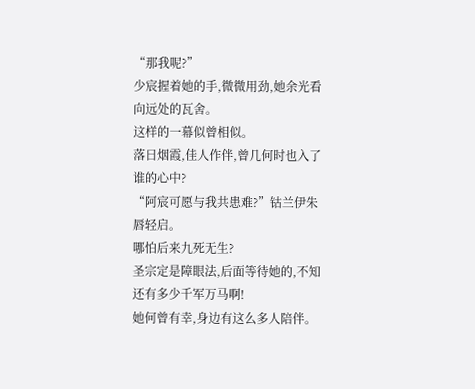“那我呢?”
少宸握着她的手,微微用劲,她余光看向远处的瓦舍。
这样的一幕似曾相似。
落日烟霞,佳人作伴,曾几何时也入了谁的心中?
“阿宸可愿与我共患难?”钴兰伊朱唇轻启。
哪怕后来九死无生?
圣宗定是障眼法,后面等待她的,不知还有多少千军万马啊!
她何曾有幸,身边有这么多人陪伴。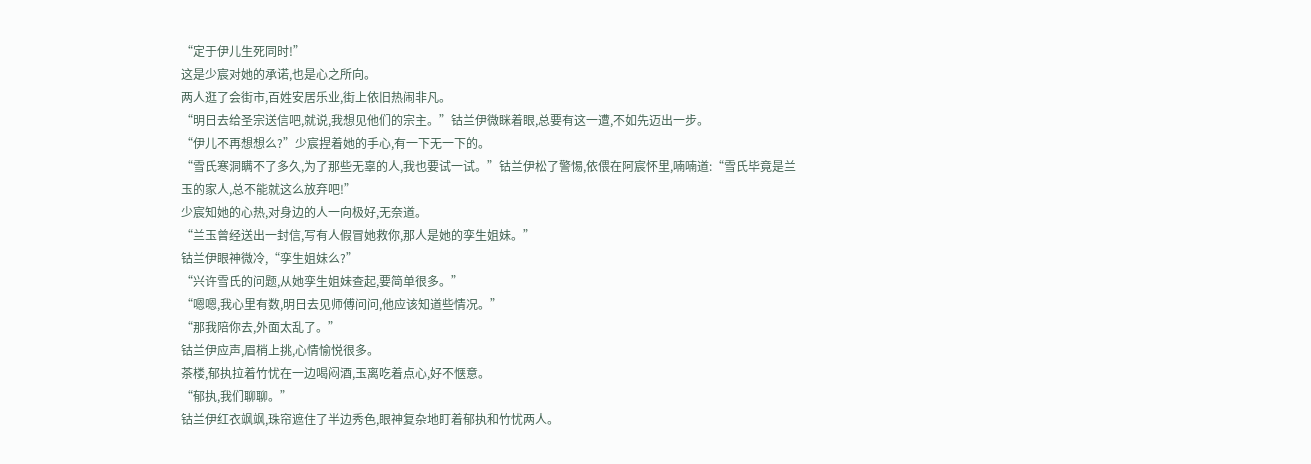“定于伊儿生死同时!”
这是少宸对她的承诺,也是心之所向。
两人逛了会街市,百姓安居乐业,街上依旧热闹非凡。
“明日去给圣宗送信吧,就说,我想见他们的宗主。”钴兰伊微眯着眼,总要有这一遭,不如先迈出一步。
“伊儿不再想想么?”少宸捏着她的手心,有一下无一下的。
“雪氏寒洞瞒不了多久,为了那些无辜的人,我也要试一试。”钴兰伊松了警惕,依偎在阿宸怀里,喃喃道:“雪氏毕竟是兰玉的家人,总不能就这么放弃吧!”
少宸知她的心热,对身边的人一向极好,无奈道。
“兰玉曾经送出一封信,写有人假冒她救你,那人是她的孪生姐妹。”
钴兰伊眼神微冷,“孪生姐妹么?”
“兴许雪氏的问题,从她孪生姐妹查起,要简单很多。”
“嗯嗯,我心里有数,明日去见师傅问问,他应该知道些情况。”
“那我陪你去,外面太乱了。”
钴兰伊应声,眉梢上挑,心情愉悦很多。
茶楼,郁执拉着竹忧在一边喝闷酒,玉离吃着点心,好不惬意。
“郁执,我们聊聊。”
钴兰伊红衣飒飒,珠帘遮住了半边秀色,眼神复杂地盯着郁执和竹忧两人。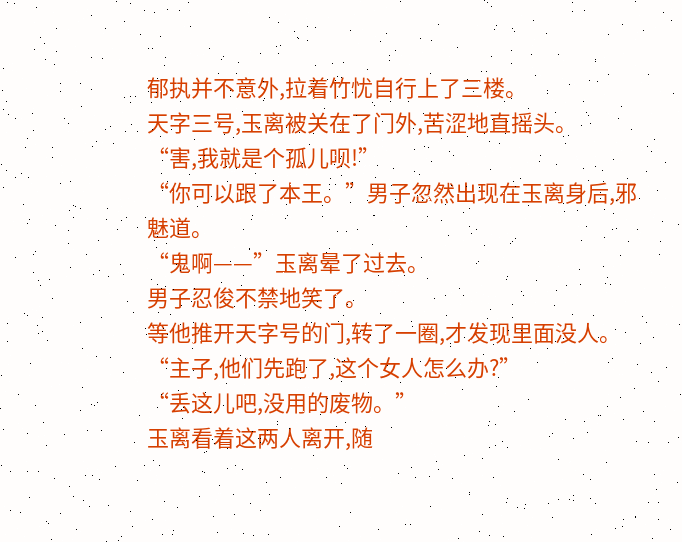郁执并不意外,拉着竹忧自行上了三楼。
天字三号,玉离被关在了门外,苦涩地直摇头。
“害,我就是个孤儿呗!”
“你可以跟了本王。”男子忽然出现在玉离身后,邪魅道。
“鬼啊——”玉离晕了过去。
男子忍俊不禁地笑了。
等他推开天字号的门,转了一圈,才发现里面没人。
“主子,他们先跑了,这个女人怎么办?”
“丢这儿吧,没用的废物。”
玉离看着这两人离开,随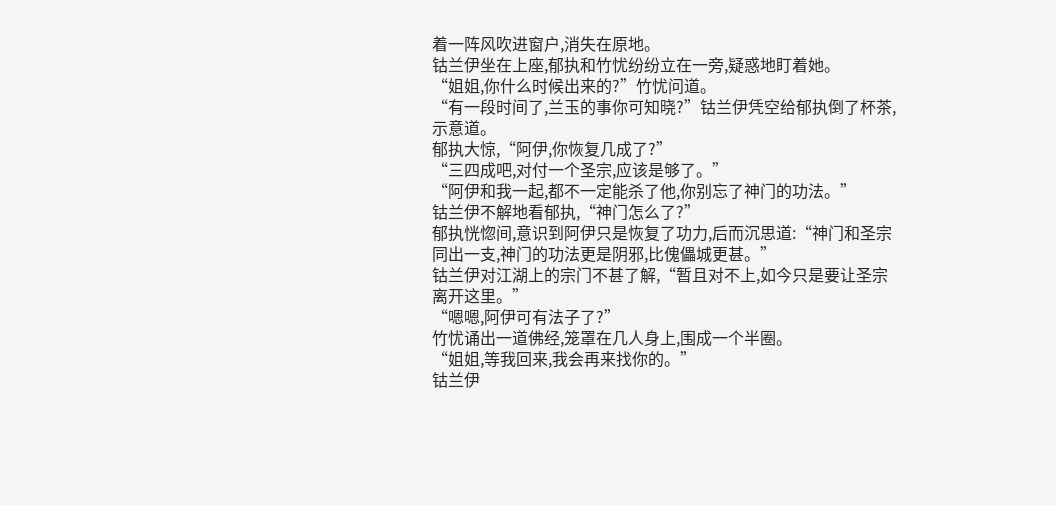着一阵风吹进窗户,消失在原地。
钴兰伊坐在上座,郁执和竹忧纷纷立在一旁,疑惑地盯着她。
“姐姐,你什么时候出来的?”竹忧问道。
“有一段时间了,兰玉的事你可知晓?”钴兰伊凭空给郁执倒了杯茶,示意道。
郁执大惊,“阿伊,你恢复几成了?”
“三四成吧,对付一个圣宗,应该是够了。”
“阿伊和我一起,都不一定能杀了他,你别忘了神门的功法。”
钴兰伊不解地看郁执,“神门怎么了?”
郁执恍惚间,意识到阿伊只是恢复了功力,后而沉思道:“神门和圣宗同出一支,神门的功法更是阴邪,比傀儡城更甚。”
钴兰伊对江湖上的宗门不甚了解,“暂且对不上,如今只是要让圣宗离开这里。”
“嗯嗯,阿伊可有法子了?”
竹忧诵出一道佛经,笼罩在几人身上,围成一个半圈。
“姐姐,等我回来,我会再来找你的。”
钴兰伊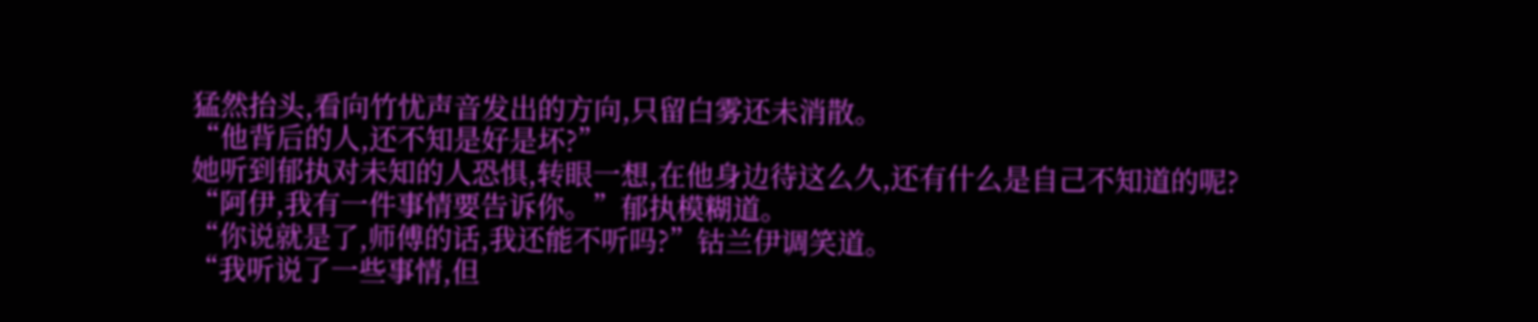猛然抬头,看向竹忧声音发出的方向,只留白雾还未消散。
“他背后的人,还不知是好是坏?”
她听到郁执对未知的人恐惧,转眼一想,在他身边待这么久,还有什么是自己不知道的呢?
“阿伊,我有一件事情要告诉你。”郁执模糊道。
“你说就是了,师傅的话,我还能不听吗?”钴兰伊调笑道。
“我听说了一些事情,但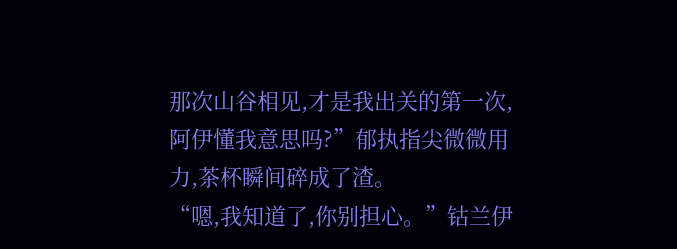那次山谷相见,才是我出关的第一次,阿伊懂我意思吗?”郁执指尖微微用力,茶杯瞬间碎成了渣。
“嗯,我知道了,你别担心。”钴兰伊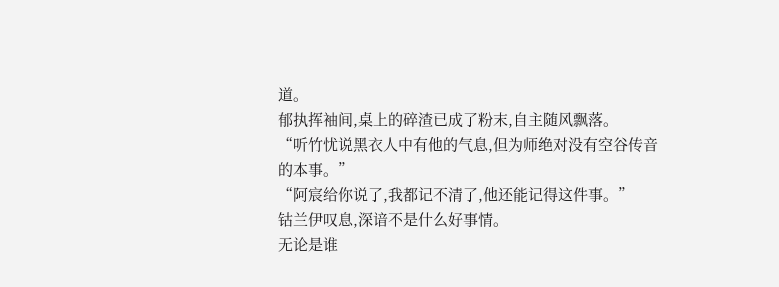道。
郁执挥袖间,桌上的碎渣已成了粉末,自主随风飘落。
“听竹忧说黑衣人中有他的气息,但为师绝对没有空谷传音的本事。”
“阿宸给你说了,我都记不清了,他还能记得这件事。”
钴兰伊叹息,深谙不是什么好事情。
无论是谁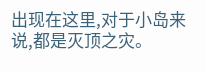出现在这里,对于小岛来说,都是灭顶之灾。